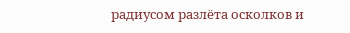радиусом разлёта осколков и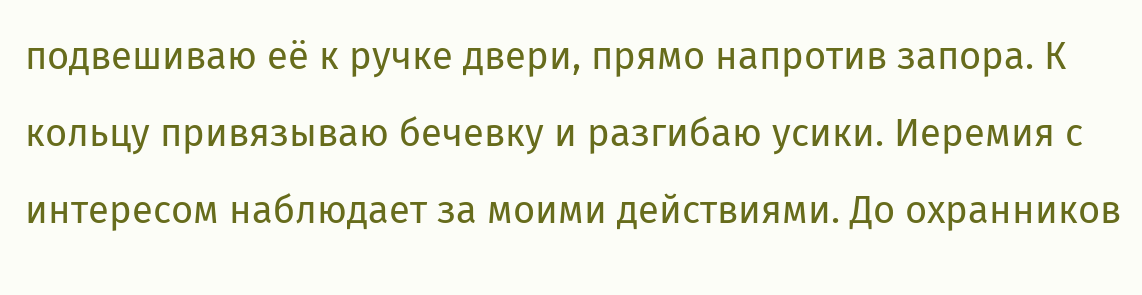подвешиваю её к ручке двери, прямо напротив запора. К кольцу привязываю бечевку и разгибаю усики. Иеремия с интересом наблюдает за моими действиями. До охранников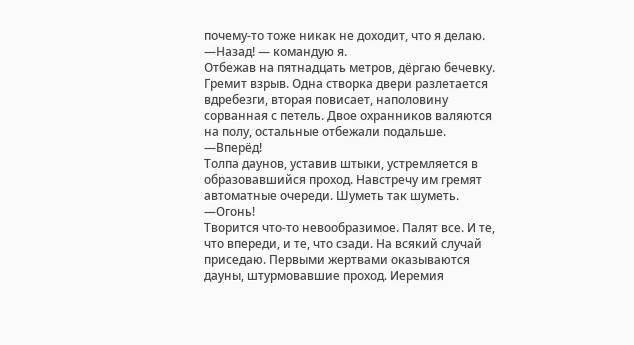почему-то тоже никак не доходит, что я делаю.
—Назад! — командую я.
Отбежав на пятнадцать метров, дёргаю бечевку. Гремит взрыв. Одна створка двери разлетается вдребезги, вторая повисает, наполовину сорванная с петель. Двое охранников валяются на полу, остальные отбежали подальше.
—Вперёд!
Толпа даунов, уставив штыки, устремляется в образовавшийся проход. Навстречу им гремят автоматные очереди. Шуметь так шуметь.
—Огонь!
Творится что-то невообразимое. Палят все. И те, что впереди, и те, что сзади. На всякий случай приседаю. Первыми жертвами оказываются дауны, штурмовавшие проход. Иеремия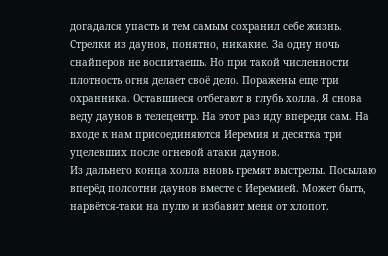догадался упасть и тем самым сохранил себе жизнь.
Стрелки из даунов, понятно, никакие. За одну ночь снайперов не воспитаешь. Но при такой численности плотность огня делает своё дело. Поражены еще три охранника. Оставшиеся отбегают в глубь холла. Я снова веду даунов в телецентр. На этот раз иду впереди сам. На входе к нам присоединяются Иеремия и десятка три уцелевших после огневой атаки даунов.
Из дальнего конца холла вновь гремят выстрелы. Посылаю вперёд полсотни даунов вместе с Иеремией. Может быть, нарвётся-таки на пулю и избавит меня от хлопот.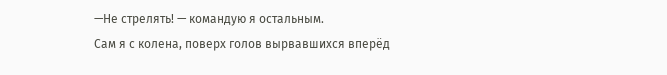—Не стрелять! — командую я остальным.
Сам я с колена, поверх голов вырвавшихся вперёд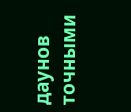даунов точными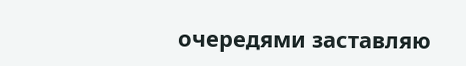очередями заставляю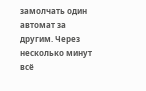замолчать один автомат за другим. Через несколько минут всё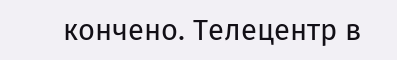кончено. Телецентр в